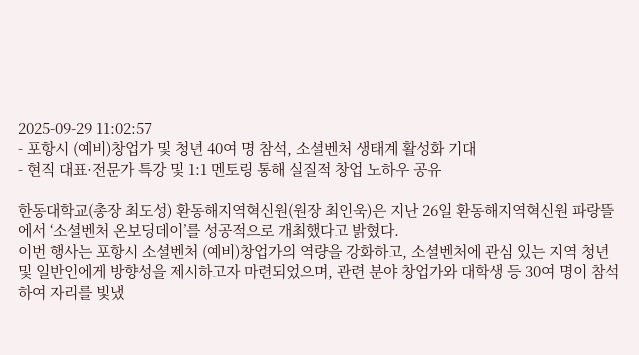2025-09-29 11:02:57
- 포항시 (예비)창업가 및 청년 40여 명 참석, 소셜벤처 생태계 활성화 기대
- 현직 대표·전문가 특강 및 1:1 멘토링 통해 실질적 창업 노하우 공유

한동대학교(총장 최도성) 환동해지역혁신원(원장 최인욱)은 지난 26일 환동해지역혁신원 파랑뜰에서 ‘소셜벤처 온보딩데이’를 성공적으로 개최했다고 밝혔다.
이번 행사는 포항시 소셜벤처 (예비)창업가의 역량을 강화하고, 소셜벤처에 관심 있는 지역 청년 및 일반인에게 방향성을 제시하고자 마련되었으며, 관련 분야 창업가와 대학생 등 30여 명이 참석하여 자리를 빛냈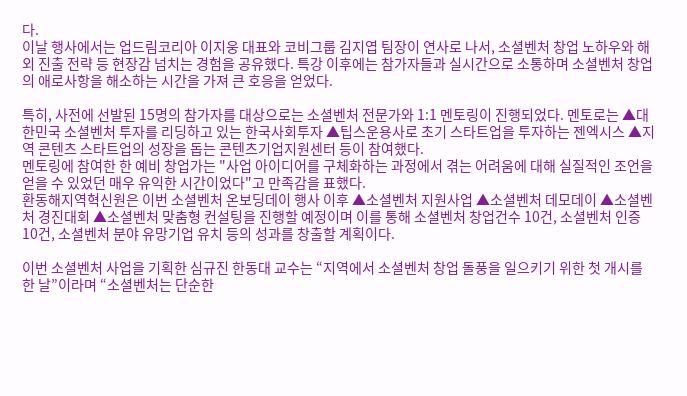다.
이날 행사에서는 업드림코리아 이지웅 대표와 코비그룹 김지엽 팀장이 연사로 나서, 소셜벤처 창업 노하우와 해외 진출 전략 등 현장감 넘치는 경험을 공유했다. 특강 이후에는 참가자들과 실시간으로 소통하며 소셜벤처 창업의 애로사항을 해소하는 시간을 가져 큰 호응을 얻었다.

특히, 사전에 선발된 15명의 참가자를 대상으로는 소셜벤처 전문가와 1:1 멘토링이 진행되었다. 멘토로는 ▲대한민국 소셜벤처 투자를 리딩하고 있는 한국사회투자 ▲팁스운용사로 초기 스타트업을 투자하는 젠엑시스 ▲지역 콘텐츠 스타트업의 성장을 돕는 콘텐츠기업지원센터 등이 참여했다.
멘토링에 참여한 한 예비 창업가는 "사업 아이디어를 구체화하는 과정에서 겪는 어려움에 대해 실질적인 조언을 얻을 수 있었던 매우 유익한 시간이었다"고 만족감을 표했다.
환동해지역혁신원은 이번 소셜벤처 온보딩데이 행사 이후 ▲소셜벤처 지원사업 ▲소셜벤처 데모데이 ▲소셜벤처 경진대회 ▲소셜벤처 맞춤형 컨설팅을 진행할 예정이며 이를 통해 소셜벤처 창업건수 10건, 소셜벤처 인증 10건, 소셜벤처 분야 유망기업 유치 등의 성과를 창출할 계획이다.

이번 소셜벤처 사업을 기획한 심규진 한동대 교수는 “지역에서 소셜벤처 창업 돌풍을 일으키기 위한 첫 개시를 한 날”이라며 “소셜벤처는 단순한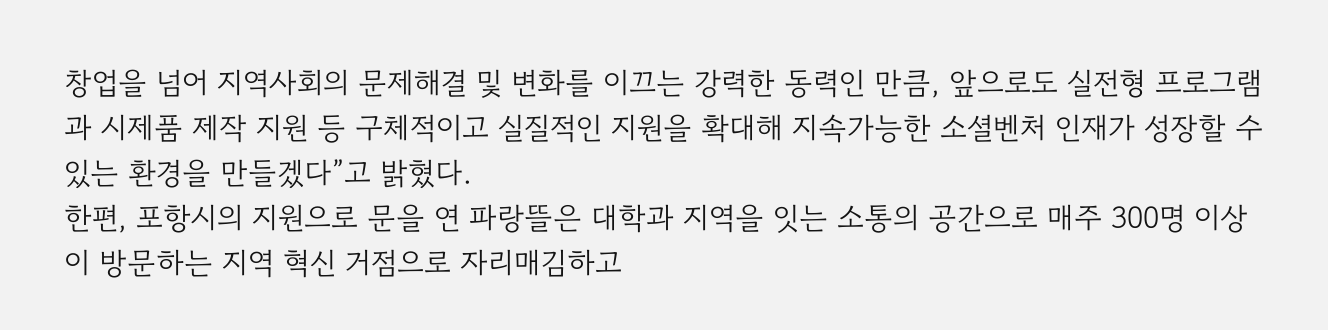창업을 넘어 지역사회의 문제해결 및 변화를 이끄는 강력한 동력인 만큼, 앞으로도 실전형 프로그램과 시제품 제작 지원 등 구체적이고 실질적인 지원을 확대해 지속가능한 소셜벤처 인재가 성장할 수 있는 환경을 만들겠다”고 밝혔다.
한편, 포항시의 지원으로 문을 연 파랑뜰은 대학과 지역을 잇는 소통의 공간으로 매주 300명 이상이 방문하는 지역 혁신 거점으로 자리매김하고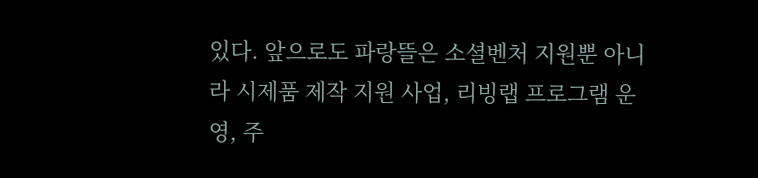있다. 앞으로도 파랑뜰은 소셜벤처 지원뿐 아니라 시제품 제작 지원 사업, 리빙랩 프로그램 운영, 주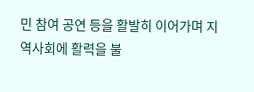민 참여 공연 등을 활발히 이어가며 지역사회에 활력을 불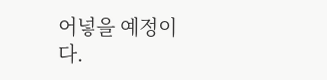어넣을 예정이다.